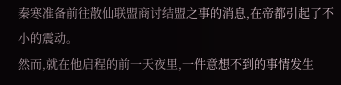秦寒准备前往散仙联盟商讨结盟之事的消息,在帝都引起了不小的震动。
然而,就在他启程的前一天夜里,一件意想不到的事情发生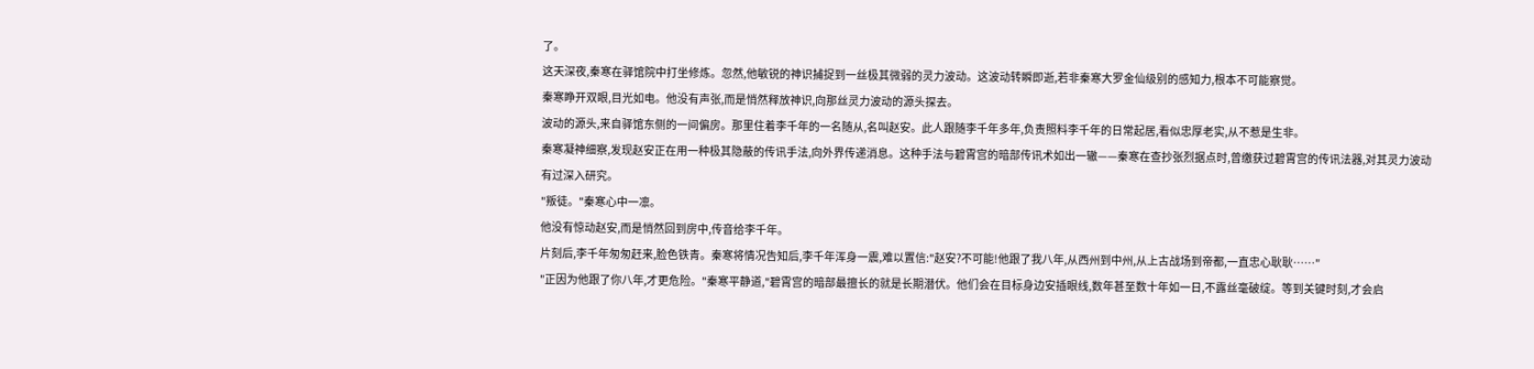了。
这天深夜,秦寒在驿馆院中打坐修炼。忽然,他敏锐的神识捕捉到一丝极其微弱的灵力波动。这波动转瞬即逝,若非秦寒大罗金仙级别的感知力,根本不可能察觉。
秦寒睁开双眼,目光如电。他没有声张,而是悄然释放神识,向那丝灵力波动的源头探去。
波动的源头,来自驿馆东侧的一间偏房。那里住着李千年的一名随从,名叫赵安。此人跟随李千年多年,负责照料李千年的日常起居,看似忠厚老实,从不惹是生非。
秦寒凝神细察,发现赵安正在用一种极其隐蔽的传讯手法,向外界传递消息。这种手法与碧霄宫的暗部传讯术如出一辙——秦寒在查抄张烈据点时,曾缴获过碧霄宫的传讯法器,对其灵力波动有过深入研究。
"叛徒。"秦寒心中一凛。
他没有惊动赵安,而是悄然回到房中,传音给李千年。
片刻后,李千年匆匆赶来,脸色铁青。秦寒将情况告知后,李千年浑身一震,难以置信:"赵安?不可能!他跟了我八年,从西州到中州,从上古战场到帝都,一直忠心耿耿……"
"正因为他跟了你八年,才更危险。"秦寒平静道,"碧霄宫的暗部最擅长的就是长期潜伏。他们会在目标身边安插眼线,数年甚至数十年如一日,不露丝毫破绽。等到关键时刻,才会启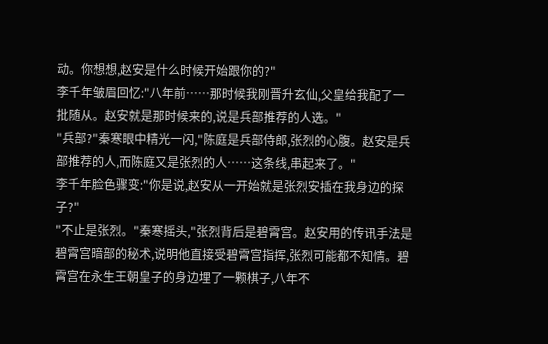动。你想想,赵安是什么时候开始跟你的?"
李千年皱眉回忆:"八年前……那时候我刚晋升玄仙,父皇给我配了一批随从。赵安就是那时候来的,说是兵部推荐的人选。"
"兵部?"秦寒眼中精光一闪,"陈庭是兵部侍郎,张烈的心腹。赵安是兵部推荐的人,而陈庭又是张烈的人……这条线,串起来了。"
李千年脸色骤变:"你是说,赵安从一开始就是张烈安插在我身边的探子?"
"不止是张烈。"秦寒摇头,"张烈背后是碧霄宫。赵安用的传讯手法是碧霄宫暗部的秘术,说明他直接受碧霄宫指挥,张烈可能都不知情。碧霄宫在永生王朝皇子的身边埋了一颗棋子,八年不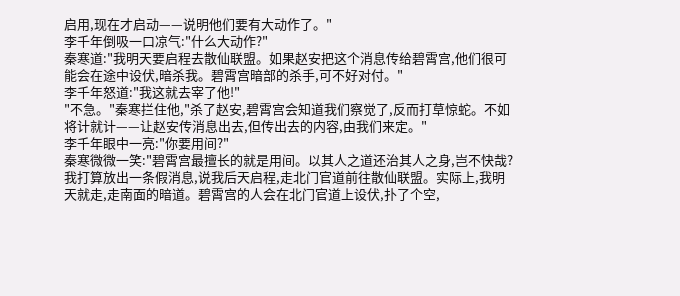启用,现在才启动——说明他们要有大动作了。"
李千年倒吸一口凉气:"什么大动作?"
秦寒道:"我明天要启程去散仙联盟。如果赵安把这个消息传给碧霄宫,他们很可能会在途中设伏,暗杀我。碧霄宫暗部的杀手,可不好对付。"
李千年怒道:"我这就去宰了他!"
"不急。"秦寒拦住他,"杀了赵安,碧霄宫会知道我们察觉了,反而打草惊蛇。不如将计就计——让赵安传消息出去,但传出去的内容,由我们来定。"
李千年眼中一亮:"你要用间?"
秦寒微微一笑:"碧霄宫最擅长的就是用间。以其人之道还治其人之身,岂不快哉?我打算放出一条假消息,说我后天启程,走北门官道前往散仙联盟。实际上,我明天就走,走南面的暗道。碧霄宫的人会在北门官道上设伏,扑了个空,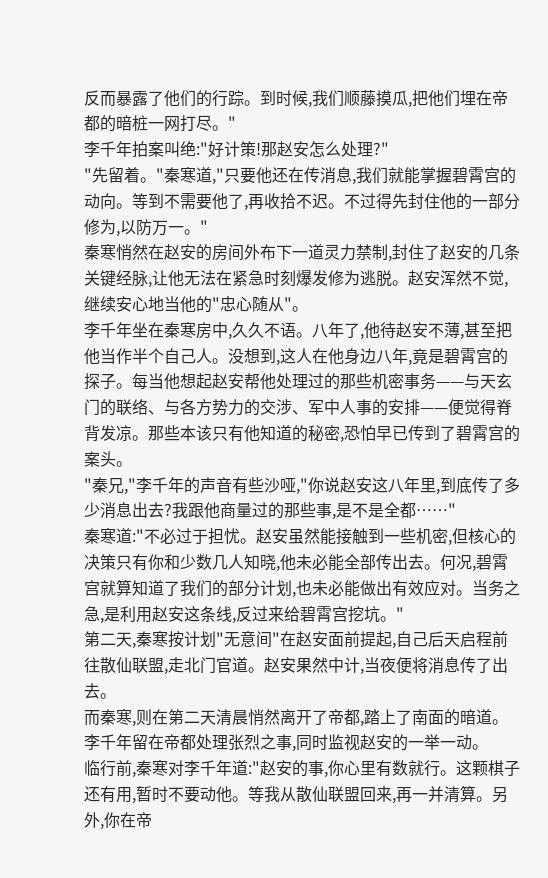反而暴露了他们的行踪。到时候,我们顺藤摸瓜,把他们埋在帝都的暗桩一网打尽。"
李千年拍案叫绝:"好计策!那赵安怎么处理?"
"先留着。"秦寒道,"只要他还在传消息,我们就能掌握碧霄宫的动向。等到不需要他了,再收拾不迟。不过得先封住他的一部分修为,以防万一。"
秦寒悄然在赵安的房间外布下一道灵力禁制,封住了赵安的几条关键经脉,让他无法在紧急时刻爆发修为逃脱。赵安浑然不觉,继续安心地当他的"忠心随从"。
李千年坐在秦寒房中,久久不语。八年了,他待赵安不薄,甚至把他当作半个自己人。没想到,这人在他身边八年,竟是碧霄宫的探子。每当他想起赵安帮他处理过的那些机密事务——与天玄门的联络、与各方势力的交涉、军中人事的安排——便觉得脊背发凉。那些本该只有他知道的秘密,恐怕早已传到了碧霄宫的案头。
"秦兄,"李千年的声音有些沙哑,"你说赵安这八年里,到底传了多少消息出去?我跟他商量过的那些事,是不是全都……"
秦寒道:"不必过于担忧。赵安虽然能接触到一些机密,但核心的决策只有你和少数几人知晓,他未必能全部传出去。何况,碧霄宫就算知道了我们的部分计划,也未必能做出有效应对。当务之急,是利用赵安这条线,反过来给碧霄宫挖坑。"
第二天,秦寒按计划"无意间"在赵安面前提起,自己后天启程前往散仙联盟,走北门官道。赵安果然中计,当夜便将消息传了出去。
而秦寒,则在第二天清晨悄然离开了帝都,踏上了南面的暗道。李千年留在帝都处理张烈之事,同时监视赵安的一举一动。
临行前,秦寒对李千年道:"赵安的事,你心里有数就行。这颗棋子还有用,暂时不要动他。等我从散仙联盟回来,再一并清算。另外,你在帝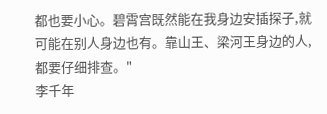都也要小心。碧霄宫既然能在我身边安插探子,就可能在别人身边也有。靠山王、梁河王身边的人,都要仔细排查。"
李千年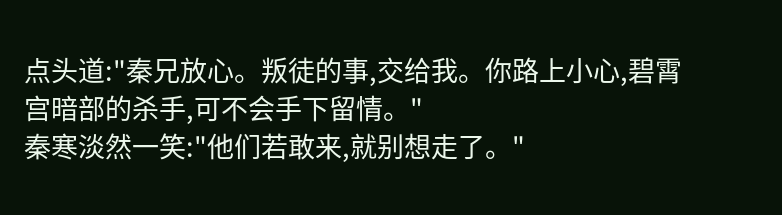点头道:"秦兄放心。叛徒的事,交给我。你路上小心,碧霄宫暗部的杀手,可不会手下留情。"
秦寒淡然一笑:"他们若敢来,就别想走了。"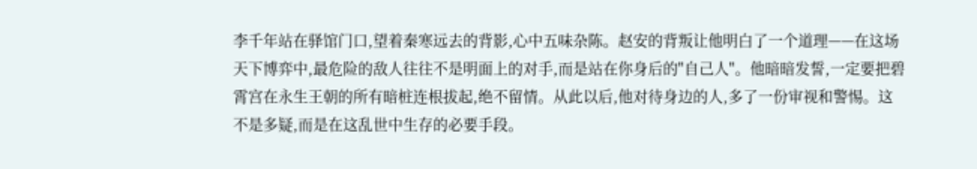李千年站在驿馆门口,望着秦寒远去的背影,心中五味杂陈。赵安的背叛让他明白了一个道理——在这场天下博弈中,最危险的敌人往往不是明面上的对手,而是站在你身后的"自己人"。他暗暗发誓,一定要把碧霄宫在永生王朝的所有暗桩连根拔起,绝不留情。从此以后,他对待身边的人,多了一份审视和警惕。这不是多疑,而是在这乱世中生存的必要手段。